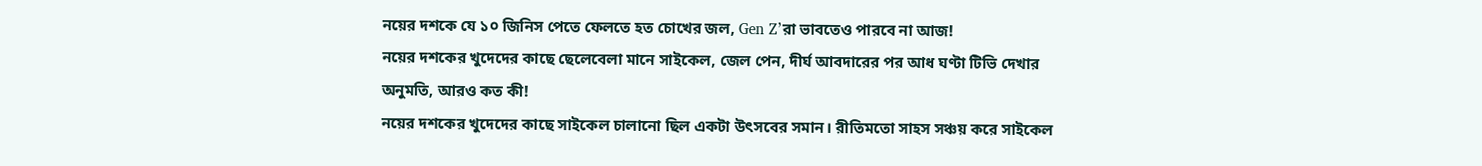নয়ের দশকে যে ১০ জিনিস পেতে ফেলতে হত চোখের জল, Gen Z’রা ভাবতেও পারবে না আজ!
নয়ের দশকের খুদেদের কাছে ছেলেবেলা মানে সাইকেল, জেল পেন, দীর্ঘ আবদারের পর আধ ঘণ্টা টিভি দেখার অনুমতি, আরও কত কী!
নয়ের দশকের খুদেদের কাছে সাইকেল চালানো ছিল একটা উৎসবের সমান। রীতিমতো সাহস সঞ্চয় করে সাইকেল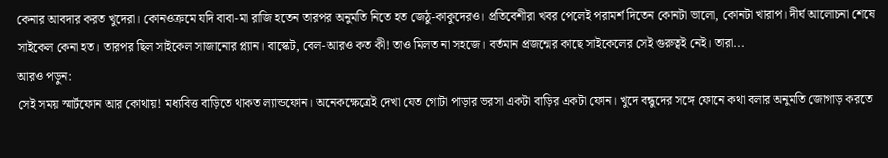কেনার আবদার করত খুদেরা। কোনওক্রমে যদি বাবা-মা রাজি হতেন তারপর অনুমতি নিতে হত জেঠু-কাকুদেরও। প্রতিবেশীরা খবর পেলেই পরামর্শ দিতেন কোনটা ভালো, কোনটা খারাপ। দীর্ঘ আলোচনা শেষে সাইকেল কেনা হত। তারপর ছিল সাইকেল সাজানোর প্ল্যান। বাস্কেট, বেল-আরও কত কী! তাও মিলত না সহজে। বর্তমান প্রজন্মের কাছে সাইকেলের সেই গুরুত্বই নেই। তারা...
আরও পড়ুন:
সেই সময় স্মার্টফোন আর কোথায়! মধ্যবিত্ত বাড়িতে থাকত ল্যান্ডফোন। অনেকক্ষেত্রেই দেখা যেত গোটা পাড়ার ভরসা একটা বাড়ির একটা ফোন। খুদে বন্ধুদের সঙ্গে ফোনে কথা বলার অনুমতি জোগাড় করতে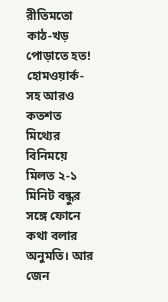রীতিমতো কাঠ-খড় পোড়াতে হত! হোমওয়ার্ক-সহ আরও কতশত মিথ্যের বিনিময়ে মিলত ২-১ মিনিট বন্ধুর সঙ্গে ফোনে কথা বলার অনুমতি। আর জেন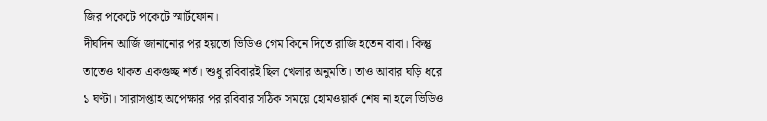জির পকেটে পকেটে স্মার্টফোন।
দীর্ঘদিন আর্জি জানানোর পর হয়তো ভিডিও গেম কিনে দিতে রাজি হতেন বাবা। কিন্তু তাতেও থাকত একগুচ্ছ শর্ত। শুধু রবিবারই ছিল খেলার অনুমতি। তাও আবার ঘড়ি ধরে ১ ঘণ্টা। সারাসপ্তাহ অপেক্ষার পর রবিবার সঠিক সময়ে হোমওয়ার্ক শেষ না হলে ভিডিও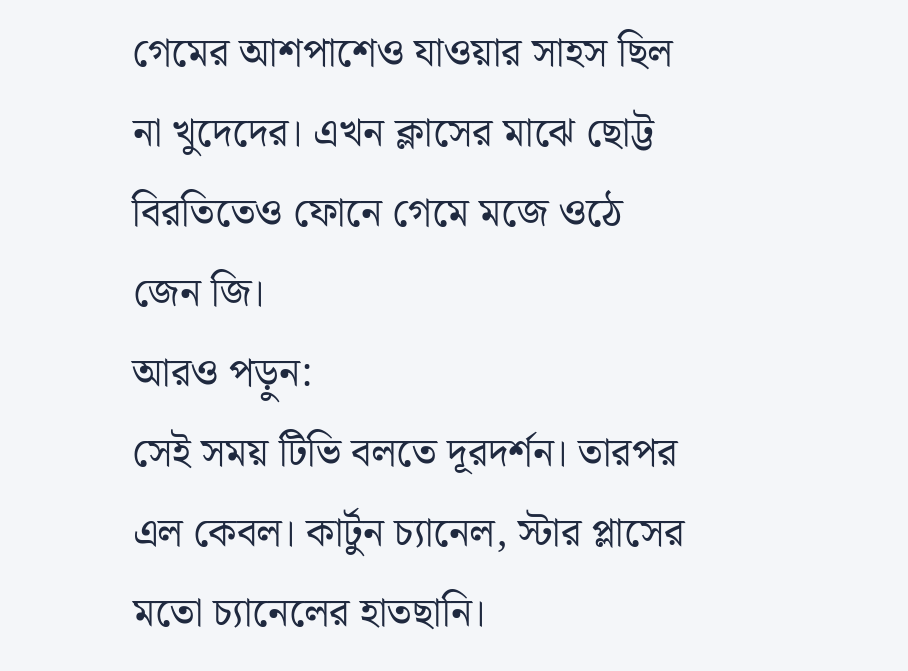গেমের আশপাশেও যাওয়ার সাহস ছিল না খুদেদের। এখন ক্লাসের মাঝে ছোট্ট বিরতিতেও ফোনে গেমে মজে ওঠে জেন জি।
আরও পড়ুন:
সেই সময় টিভি বলতে দূরদর্শন। তারপর এল কেবল। কার্টুন চ্যানেল, স্টার প্লাসের মতো চ্যানেলের হাতছানি।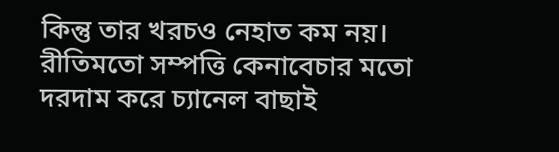কিন্তু তার খরচও নেহাত কম নয়। রীতিমতো সম্পত্তি কেনাবেচার মতো দরদাম করে চ্যানেল বাছাই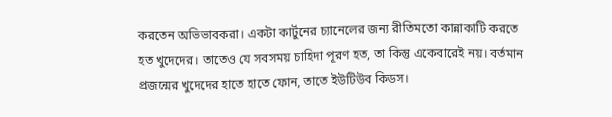করতেন অভিভাবকরা। একটা কার্টুনের চ্যানেলের জন্য রীতিমতো কান্নাকাটি করতে হত খুদেদের। তাতেও যে সবসময় চাহিদা পূরণ হত, তা কিন্তু একেবারেই নয়। বর্তমান প্রজন্মের খুদেদের হাতে হাতে ফোন, তাতে ইউটিউব কিডস।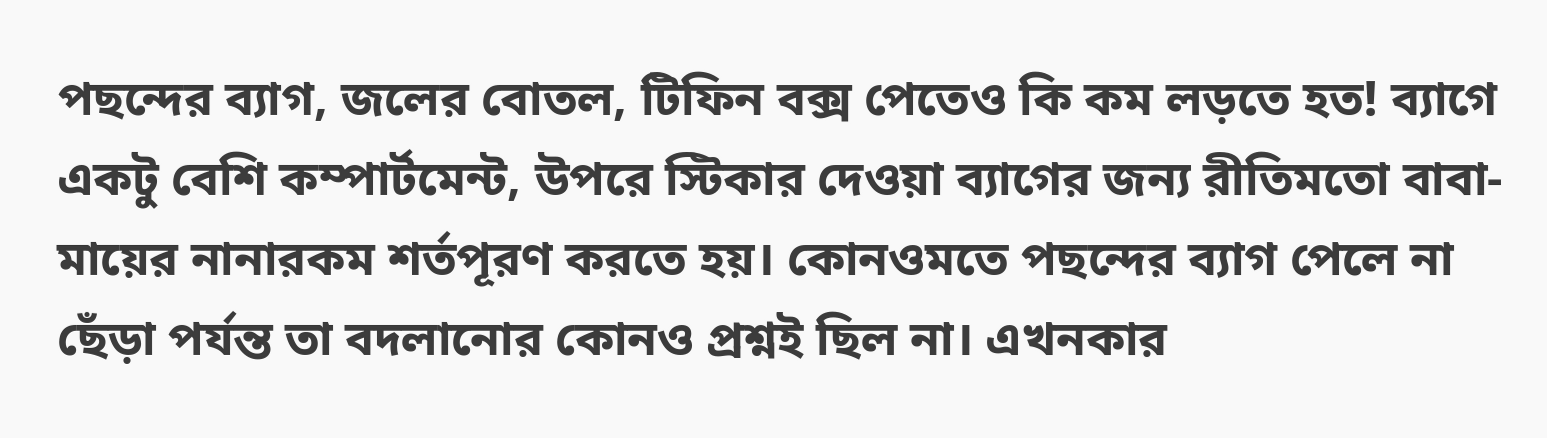পছন্দের ব্যাগ, জলের বোতল, টিফিন বক্স পেতেও কি কম লড়তে হত! ব্যাগে একটু বেশি কম্পার্টমেন্ট, উপরে স্টিকার দেওয়া ব্যাগের জন্য রীতিমতো বাবা-মায়ের নানারকম শর্তপূরণ করতে হয়। কোনওমতে পছন্দের ব্যাগ পেলে না ছেঁড়া পর্যন্ত তা বদলানোর কোনও প্রশ্নই ছিল না। এখনকার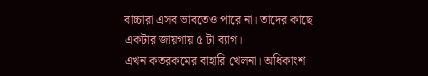বাচ্চারা এসব ভাবতেও পারে না। তাদের কাছে একটার জায়গায় ৫ টা ব্যাগ।
এখন কতরকমের বাহারি খেলনা। অধিকাংশ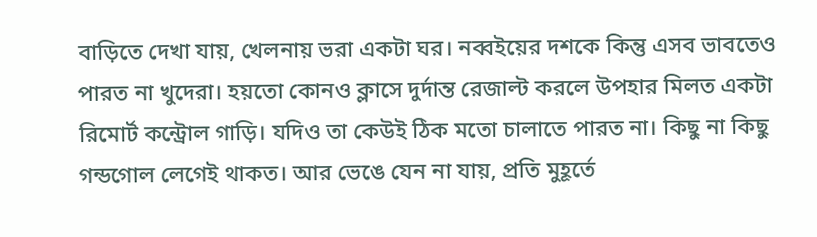বাড়িতে দেখা যায়, খেলনায় ভরা একটা ঘর। নব্বইয়ের দশকে কিন্তু এসব ভাবতেও পারত না খুদেরা। হয়তো কোনও ক্লাসে দুর্দান্ত রেজাল্ট করলে উপহার মিলত একটা রিমোর্ট কন্ট্রোল গাড়ি। যদিও তা কেউই ঠিক মতো চালাতে পারত না। কিছু না কিছু গন্ডগোল লেগেই থাকত। আর ভেঙে যেন না যায়, প্রতি মুহূর্তে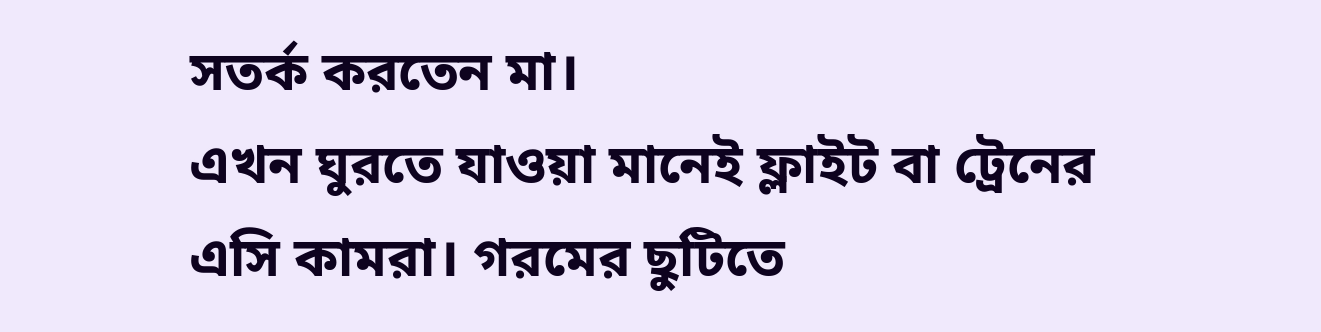সতর্ক করতেন মা।
এখন ঘুরতে যাওয়া মানেই ফ্লাইট বা ট্রেনের এসি কামরা। গরমের ছুটিতে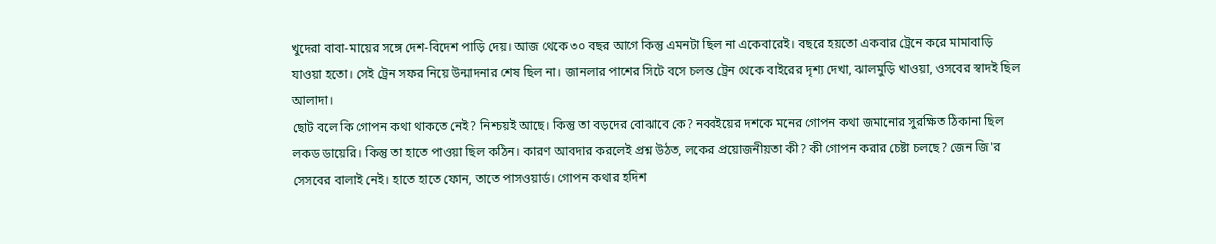খুদেরা বাবা-মায়ের সঙ্গে দেশ-বিদেশ পাড়ি দেয়। আজ থেকে ৩০ বছর আগে কিন্তু এমনটা ছিল না একেবারেই। বছরে হয়তো একবার ট্রেনে করে মামাবাড়ি যাওয়া হতো। সেই ট্রেন সফর নিয়ে উন্মাদনার শেষ ছিল না। জানলার পাশের সিটে বসে চলন্ত ট্রেন থেকে বাইরের দৃশ্য দেখা, ঝালমুড়ি খাওয়া, ওসবের স্বাদই ছিল আলাদা।
ছোট বলে কি গোপন কথা থাকতে নেই? নিশ্চয়ই আছে। কিন্তু তা বড়দের বোঝাবে কে? নব্বইয়ের দশকে মনের গোপন কথা জমানোর সুরক্ষিত ঠিকানা ছিল লকড ডায়েরি। কিন্তু তা হাতে পাওয়া ছিল কঠিন। কারণ আবদার করলেই প্রশ্ন উঠত, লকের প্রয়োজনীয়তা কী? কী গোপন করার চেষ্টা চলছে? জেন জি'র সেসবের বালাই নেই। হাতে হাতে ফোন, তাতে পাসওয়ার্ড। গোপন কথার হদিশ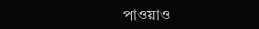পাওয়াও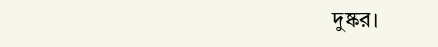দুষ্কর।